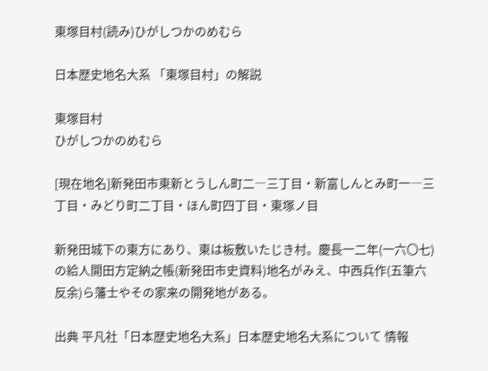東塚目村(読み)ひがしつかのめむら

日本歴史地名大系 「東塚目村」の解説

東塚目村
ひがしつかのめむら

[現在地名]新発田市東新とうしん町二―三丁目・新富しんとみ町一―三丁目・みどり町二丁目・ほん町四丁目・東塚ノ目

新発田城下の東方にあり、東は板敷いたじき村。慶長一二年(一六〇七)の給人開田方定納之帳(新発田市史資料)地名がみえ、中西兵作(五筆六反余)ら藩士やその家来の開発地がある。

出典 平凡社「日本歴史地名大系」日本歴史地名大系について 情報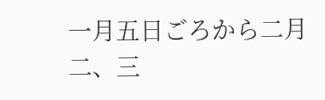一月五日ごろから二月二、三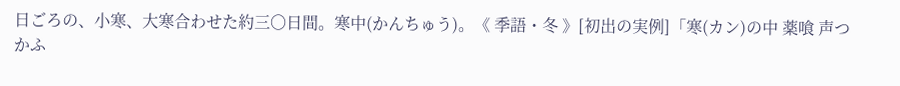日ごろの、小寒、大寒合わせた約三〇日間。寒中(かんちゅう)。《 季語・冬 》[初出の実例]「寒(カン)の中 薬喰 声つかふ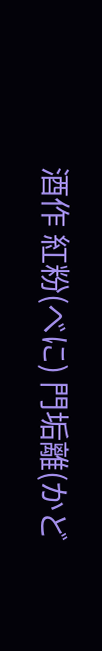酒作 紅粉(べに) 門垢離(かど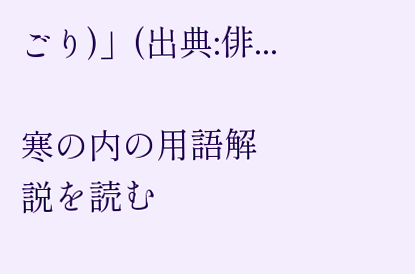ごり)」(出典:俳...

寒の内の用語解説を読む